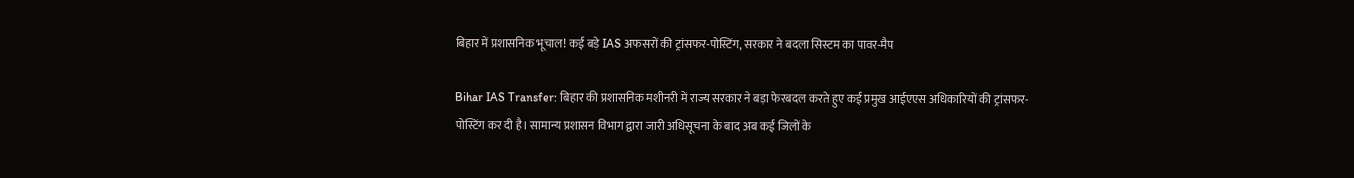बिहार में प्रशासनिक भूचाल! कई बड़े IAS अफसरों की ट्रांसफर-पोस्टिंग, सरकार ने बदला सिस्टम का पावर-मैप

Bihar IAS Transfer: बिहार की प्रशासनिक मशीनरी में राज्य सरकार ने बड़ा फेरबदल करते हुए कई प्रमुख आईएएस अधिकारियों की ट्रांसफर-पोस्टिंग कर दी है। सामान्य प्रशासन विभाग द्वारा जारी अधिसूचना के बाद अब कई जिलों के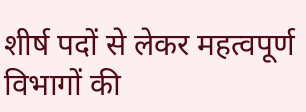शीर्ष पदों से लेकर महत्वपूर्ण विभागों की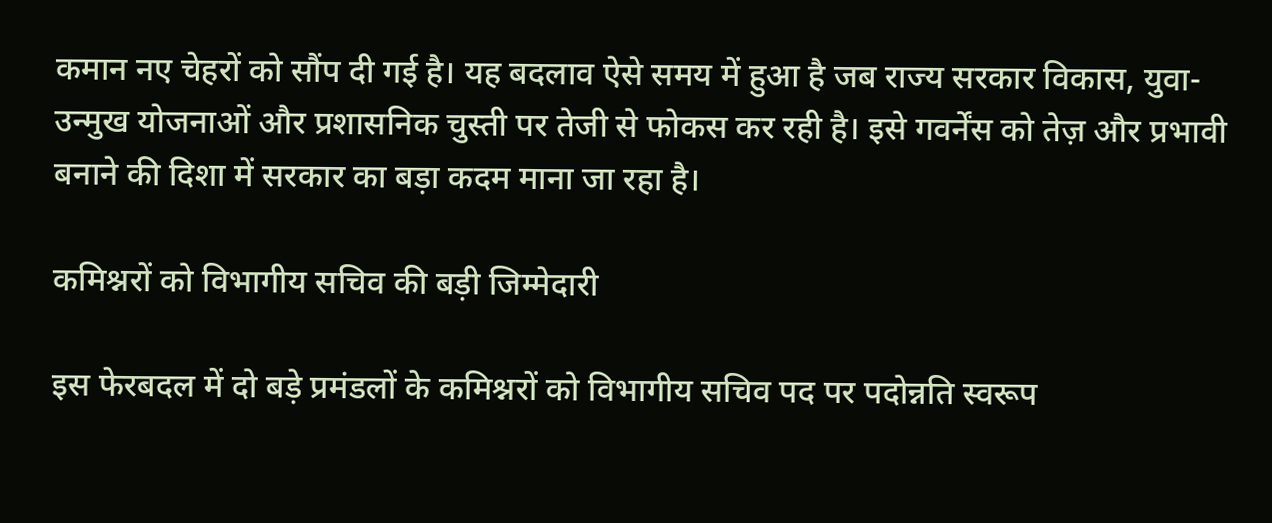कमान नए चेहरों को सौंप दी गई है। यह बदलाव ऐसे समय में हुआ है जब राज्य सरकार विकास, युवा-उन्मुख योजनाओं और प्रशासनिक चुस्ती पर तेजी से फोकस कर रही है। इसे गवर्नेंस को तेज़ और प्रभावी बनाने की दिशा में सरकार का बड़ा कदम माना जा रहा है।

कमिश्नरों को विभागीय सचिव की बड़ी जिम्मेदारी

इस फेरबदल में दो बड़े प्रमंडलों के कमिश्नरों को विभागीय सचिव पद पर पदोन्नति स्वरूप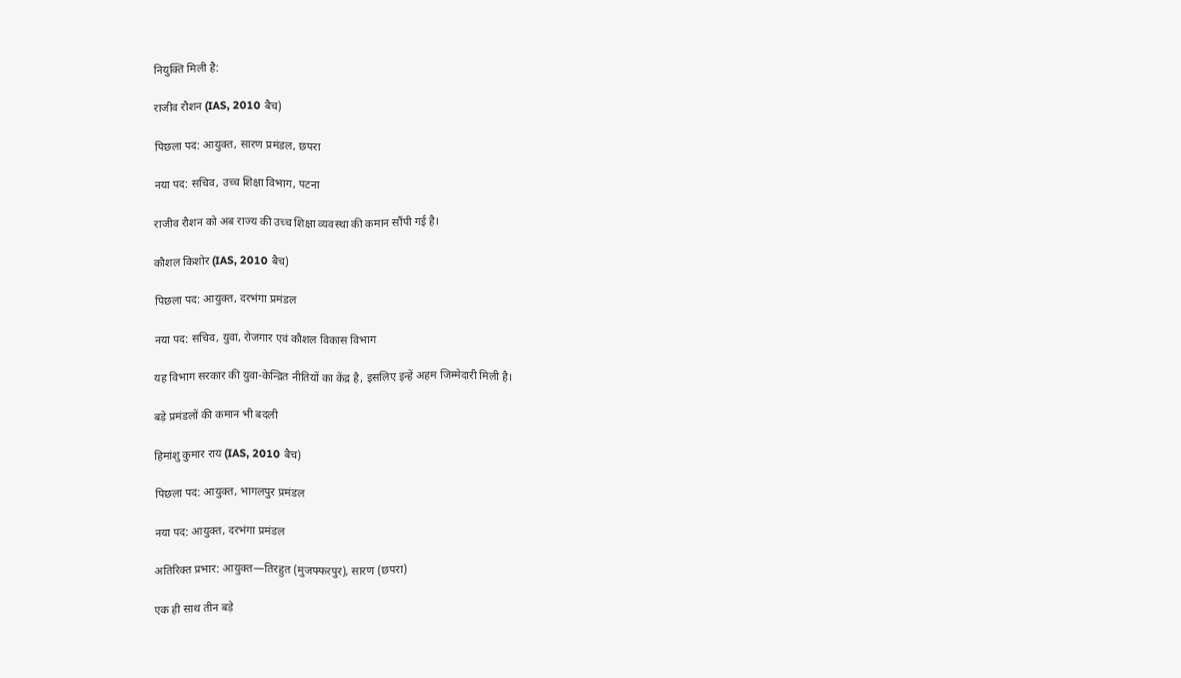नियुक्ति मिली है:

राजीव रौशन (IAS, 2010 बैच)

पिछला पद: आयुक्त, सारण प्रमंडल, छपरा

नया पद: सचिव, उच्च शिक्षा विभाग, पटना

राजीव रौशन को अब राज्य की उच्च शिक्षा व्यवस्था की कमान सौंपी गई है।

कौशल किशोर (IAS, 2010 बैच)

पिछला पद: आयुक्त, दरभंगा प्रमंडल

नया पद: सचिव, युवा, रोजगार एवं कौशल विकास विभाग

यह विभाग सरकार की युवा-केन्द्रित नीतियों का केंद्र है, इसलिए इन्हें अहम जिम्मेदारी मिली है।

बड़े प्रमंडलों की कमान भी बदली

हिमांशु कुमार राय (IAS, 2010 बैच)

पिछला पद: आयुक्त, भागलपुर प्रमंडल

नया पद: आयुक्त, दरभंगा प्रमंडल

अतिरिक्त प्रभार: आयुक्त—तिरहुत (मुजफ्फरपुर), सारण (छपरा)

एक ही साथ तीन बड़े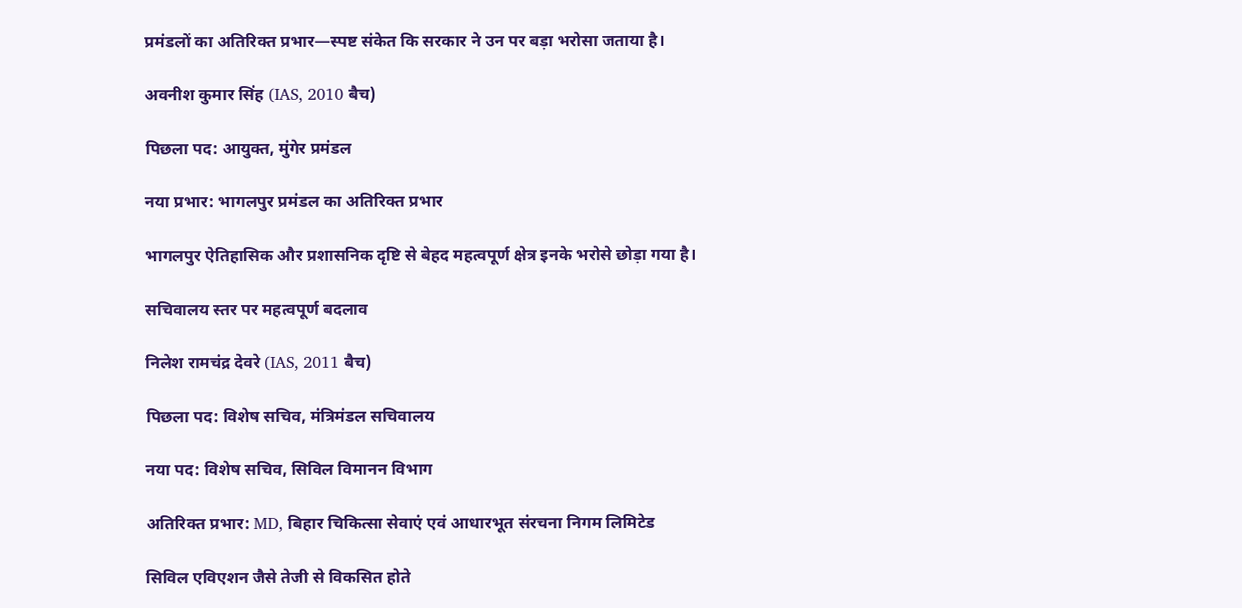प्रमंडलों का अतिरिक्त प्रभार—स्पष्ट संकेत कि सरकार ने उन पर बड़ा भरोसा जताया है।

अवनीश कुमार सिंह (IAS, 2010 बैच)

पिछला पद: आयुक्त, मुंगेर प्रमंडल

नया प्रभार: भागलपुर प्रमंडल का अतिरिक्त प्रभार

भागलपुर ऐतिहासिक और प्रशासनिक दृष्टि से बेहद महत्वपूर्ण क्षेत्र इनके भरोसे छोड़ा गया है।

सचिवालय स्तर पर महत्वपूर्ण बदलाव

निलेश रामचंद्र देवरे (IAS, 2011 बैच)

पिछला पद: विशेष सचिव, मंत्रिमंडल सचिवालय

नया पद: विशेष सचिव, सिविल विमानन विभाग

अतिरिक्त प्रभार: MD, बिहार चिकित्सा सेवाएं एवं आधारभूत संरचना निगम लिमिटेड

सिविल एविएशन जैसे तेजी से विकसित होते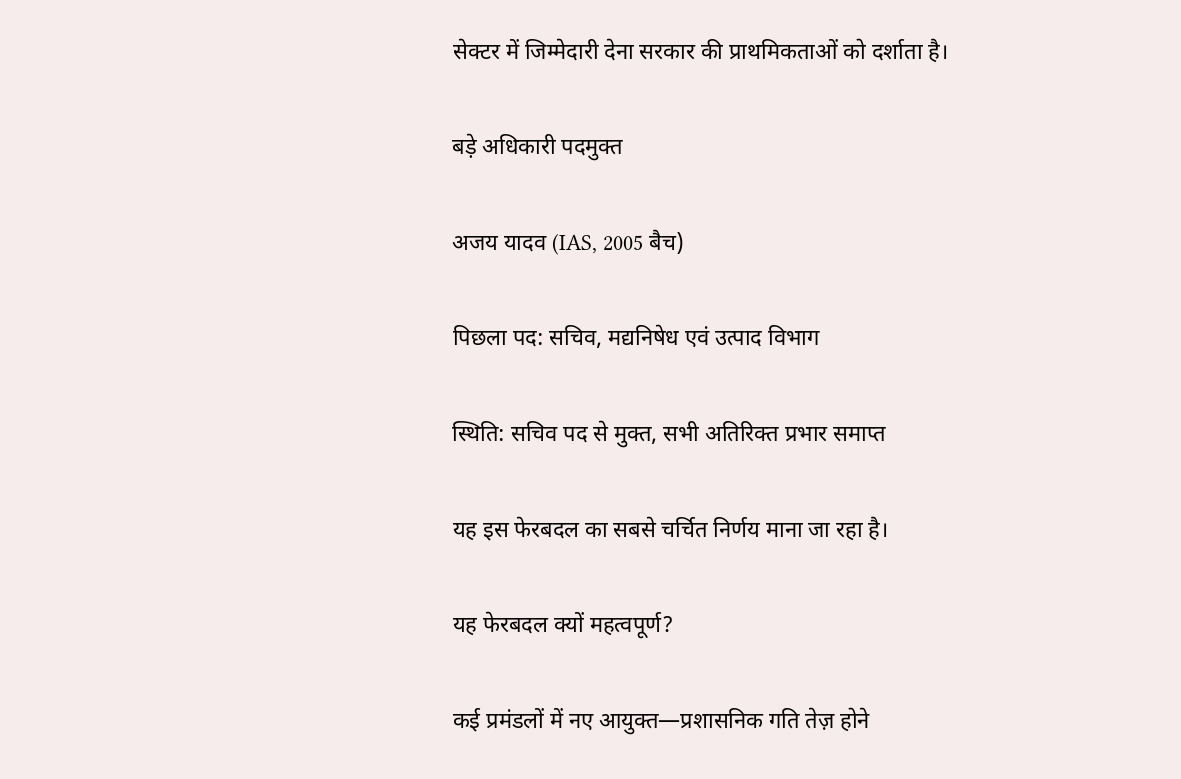सेक्टर में जिम्मेदारी देना सरकार की प्राथमिकताओं को दर्शाता है।

बड़े अधिकारी पदमुक्त

अजय यादव (IAS, 2005 बैच)

पिछला पद: सचिव, मद्यनिषेध एवं उत्पाद विभाग

स्थिति: सचिव पद से मुक्त, सभी अतिरिक्त प्रभार समाप्त

यह इस फेरबदल का सबसे चर्चित निर्णय माना जा रहा है।

यह फेरबदल क्यों महत्वपूर्ण?

कई प्रमंडलों में नए आयुक्त—प्रशासनिक गति तेज़ होने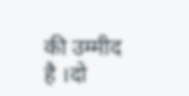की उम्मीद है ।दो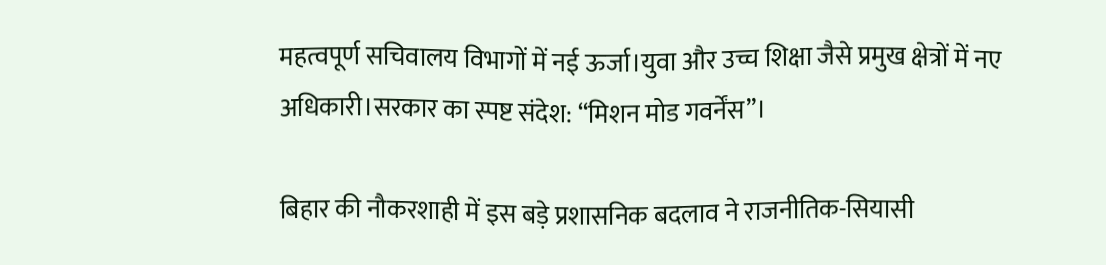महत्वपूर्ण सचिवालय विभागों में नई ऊर्जा।युवा और उच्च शिक्षा जैसे प्रमुख क्षेत्रों में नए अधिकारी।सरकार का स्पष्ट संदेश: “मिशन मोड गवर्नेंस”।

बिहार की नौकरशाही में इस बड़े प्रशासनिक बदलाव ने राजनीतिक-सियासी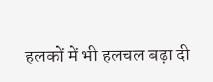हलकों में भी हलचल बढ़ा दी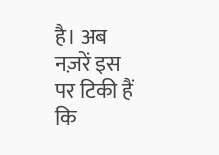है। अब नज़रें इस पर टिकी हैं कि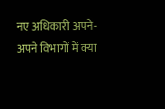नए अधिकारी अपने-अपने विभागों में क्या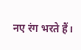नए रंग भरते हैं।